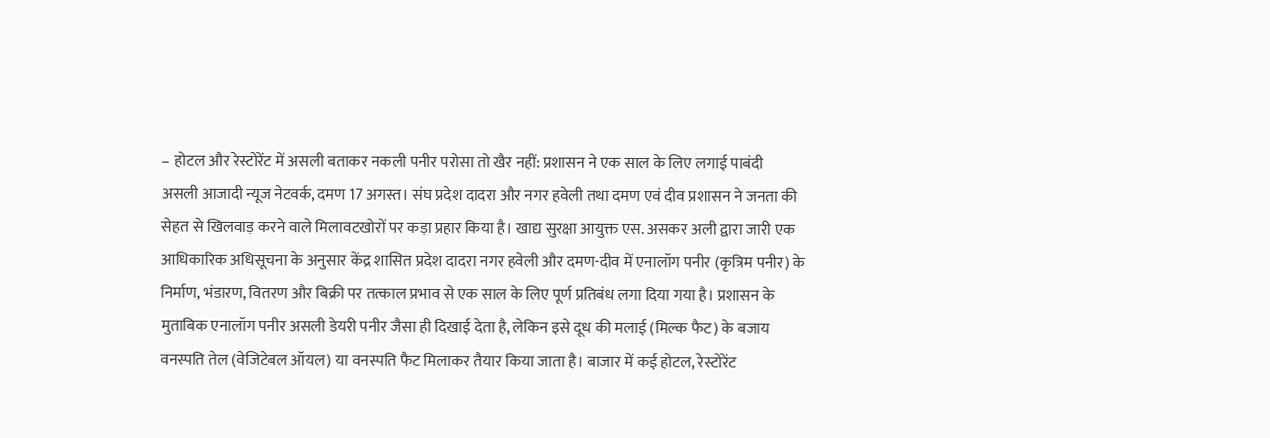– होटल और रेस्टोरेंट में असली बताकर नकली पनीर परोसा तो खैर नहीं: प्रशासन ने एक साल के लिए लगाई पाबंदी
असली आजादी न्यूज नेटवर्क, दमण 17 अगस्त। संघ प्रदेश दादरा और नगर हवेली तथा दमण एवं दीव प्रशासन ने जनता की सेहत से खिलवाड़ करने वाले मिलावटखोरों पर कड़ा प्रहार किया है। खाद्य सुरक्षा आयुक्त एस. असकर अली द्वारा जारी एक आधिकारिक अधिसूचना के अनुसार केंद्र शासित प्रदेश दादरा नगर हवेली और दमण-दीव में एनालॉग पनीर (कृत्रिम पनीर) के निर्माण, भंडारण, वितरण और बिक्री पर तत्काल प्रभाव से एक साल के लिए पूर्ण प्रतिबंध लगा दिया गया है। प्रशासन के मुताबिक एनालॉग पनीर असली डेयरी पनीर जैसा ही दिखाई देता है, लेकिन इसे दूध की मलाई (मिल्क फैट) के बजाय वनस्पति तेल (वेजिटेबल ऑयल) या वनस्पति फैट मिलाकर तैयार किया जाता है। बाजार में कई होटल, रेस्टोरेंट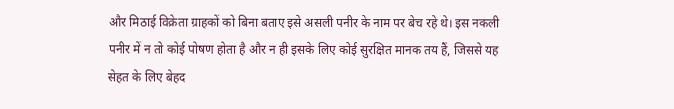और मिठाई विक्रेता ग्राहकों को बिना बताए इसे असली पनीर के नाम पर बेच रहे थे। इस नकली पनीर में न तो कोई पोषण होता है और न ही इसके लिए कोई सुरक्षित मानक तय हैं, जिससे यह सेहत के लिए बेहद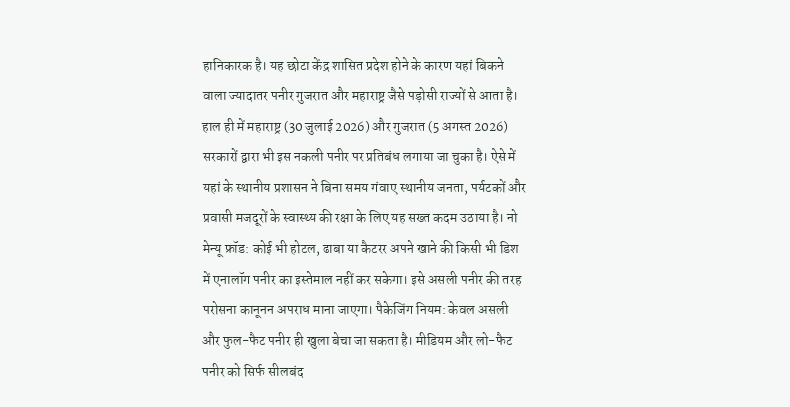हानिकारक है। यह छोटा केंद्र शासित प्रदेश होने के कारण यहां बिकने वाला ज्यादातर पनीर गुजरात और महाराष्ट्र जैसे पड़ोसी राज्यों से आता है। हाल ही में महाराष्ट्र (30 जुलाई 2026) और गुजरात (5 अगस्त 2026) सरकारों द्वारा भी इस नकली पनीर पर प्रतिबंध लगाया जा चुका है। ऐसे में यहां के स्थानीय प्रशासन ने बिना समय गंवाए स्थानीय जनता, पर्यटकों और प्रवासी मजदूरों के स्वास्थ्य की रक्षा के लिए यह सख्त कदम उठाया है। नो मेन्यू फ्रॉड: कोई भी होटल, ढाबा या कैटरर अपने खाने की किसी भी डिश में एनालॉग पनीर का इस्तेमाल नहीं कर सकेगा। इसे असली पनीर की तरह परोसना कानूनन अपराध माना जाएगा। पैकेजिंग नियम: केवल असली और फुल-फैट पनीर ही खुला बेचा जा सकता है। मीडियम और लो-फैट पनीर को सिर्फ सीलबंद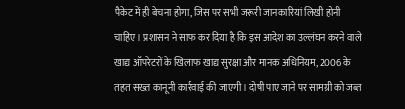पैकेट में ही बेचना होगा, जिस पर सभी जरूरी जानकारियां लिखी होनी चाहिए। प्रशासन ने साफ कर दिया है कि इस आदेश का उल्लंघन करने वाले खाद्य ऑपरेटरों के खिलाफ खाद्य सुरक्षा और मानक अधिनियम, 2006 के तहत सख्त कानूनी कार्रवाई की जाएगी। दोषी पाए जाने पर सामग्री को जब्त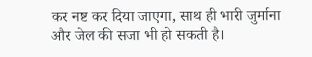कर नष्ट कर दिया जाएगा, साथ ही भारी जुर्माना और जेल की सजा भी हो सकती है।